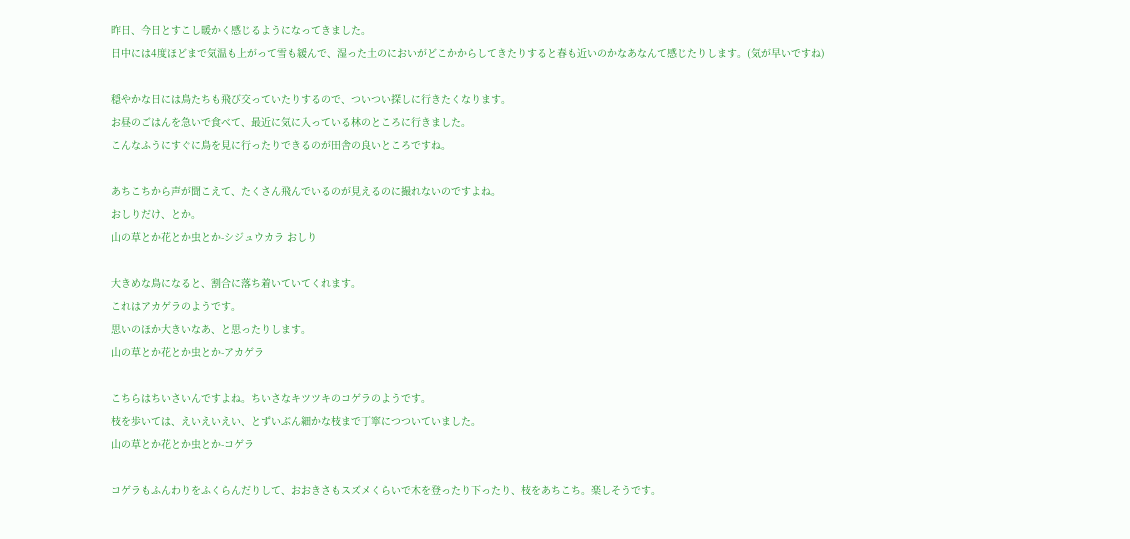昨日、今日とすこし暖かく感じるようになってきました。
日中には4度ほどまで気温も上がって雪も緩んで、湿った土のにおいがどこかからしてきたりすると春も近いのかなあなんて感じたりします。(気が早いですね)

穏やかな日には鳥たちも飛び交っていたりするので、ついつい探しに行きたくなります。
お昼のごはんを急いで食べて、最近に気に入っている林のところに行きました。
こんなふうにすぐに鳥を見に行ったりできるのが田舎の良いところですね。

あちこちから声が聞こえて、たくさん飛んでいるのが見えるのに撮れないのですよね。
おしりだけ、とか。
山の草とか花とか虫とか-シジュウカラ おしり

大きめな鳥になると、割合に落ち着いていてくれます。
これはアカゲラのようです。
思いのほか大きいなあ、と思ったりします。
山の草とか花とか虫とか-アカゲラ

こちらはちいさいんですよね。ちいさなキツツキのコゲラのようです。
枝を歩いては、えいえいえい、とずいぶん細かな枝まで丁寧につついていました。
山の草とか花とか虫とか-コゲラ

コゲラもふんわりをふくらんだりして、おおきさもスズメくらいで木を登ったり下ったり、枝をあちこち。楽しそうです。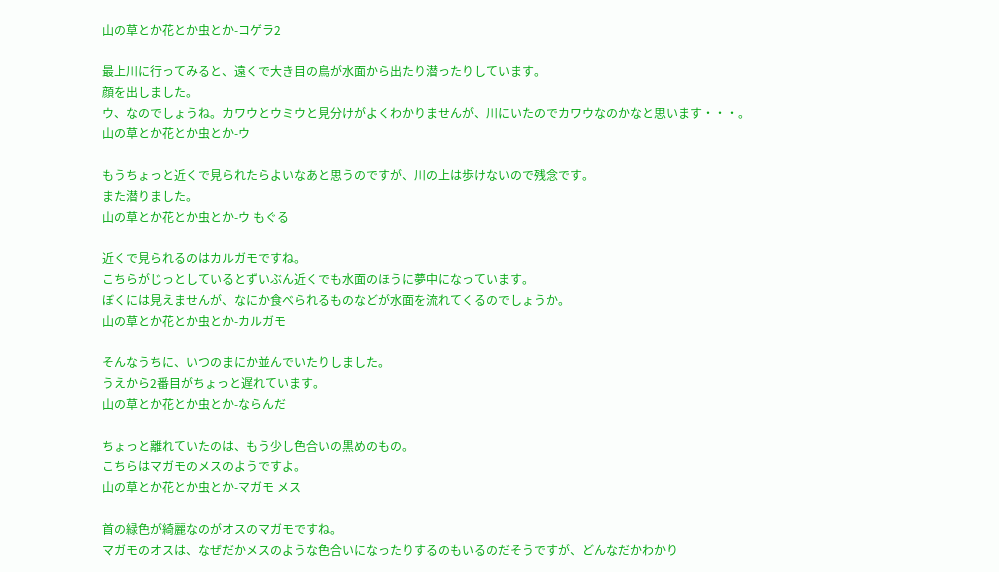山の草とか花とか虫とか-コゲラ2

最上川に行ってみると、遠くで大き目の鳥が水面から出たり潜ったりしています。
顔を出しました。
ウ、なのでしょうね。カワウとウミウと見分けがよくわかりませんが、川にいたのでカワウなのかなと思います・・・。
山の草とか花とか虫とか-ウ

もうちょっと近くで見られたらよいなあと思うのですが、川の上は歩けないので残念です。
また潜りました。
山の草とか花とか虫とか-ウ もぐる

近くで見られるのはカルガモですね。
こちらがじっとしているとずいぶん近くでも水面のほうに夢中になっています。
ぼくには見えませんが、なにか食べられるものなどが水面を流れてくるのでしょうか。
山の草とか花とか虫とか-カルガモ

そんなうちに、いつのまにか並んでいたりしました。
うえから2番目がちょっと遅れています。
山の草とか花とか虫とか-ならんだ

ちょっと離れていたのは、もう少し色合いの黒めのもの。
こちらはマガモのメスのようですよ。
山の草とか花とか虫とか-マガモ メス

首の緑色が綺麗なのがオスのマガモですね。
マガモのオスは、なぜだかメスのような色合いになったりするのもいるのだそうですが、どんなだかわかり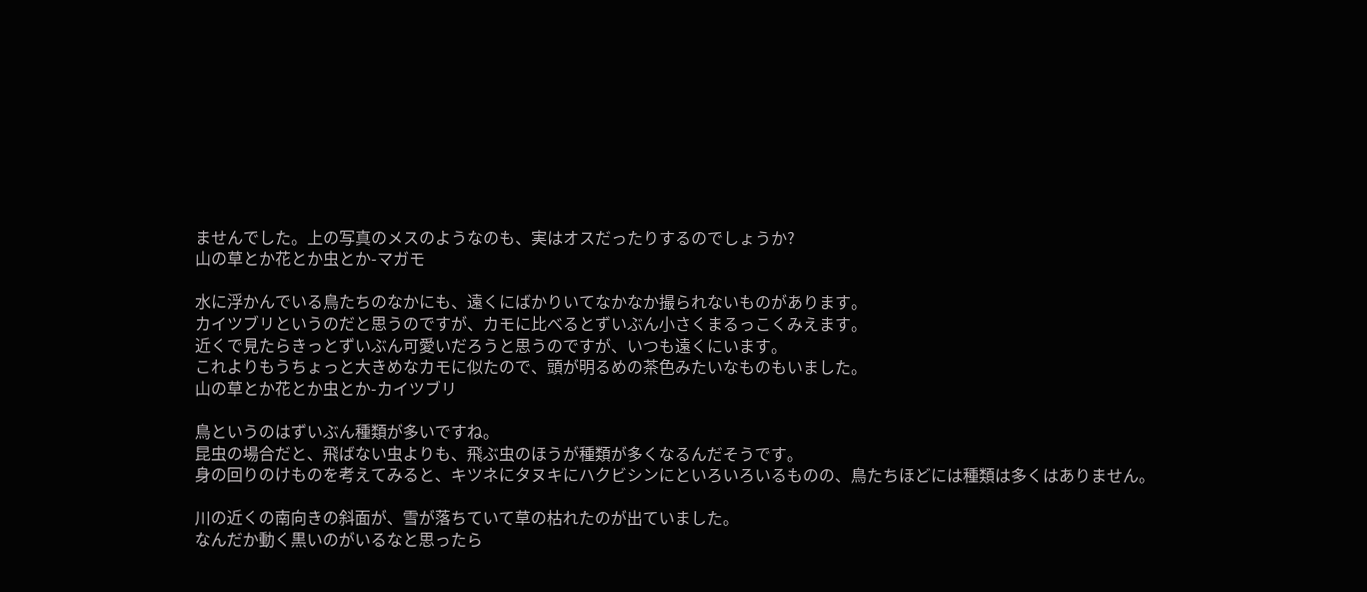ませんでした。上の写真のメスのようなのも、実はオスだったりするのでしょうか?
山の草とか花とか虫とか-マガモ

水に浮かんでいる鳥たちのなかにも、遠くにばかりいてなかなか撮られないものがあります。
カイツブリというのだと思うのですが、カモに比べるとずいぶん小さくまるっこくみえます。
近くで見たらきっとずいぶん可愛いだろうと思うのですが、いつも遠くにいます。
これよりもうちょっと大きめなカモに似たので、頭が明るめの茶色みたいなものもいました。
山の草とか花とか虫とか-カイツブリ

鳥というのはずいぶん種類が多いですね。
昆虫の場合だと、飛ばない虫よりも、飛ぶ虫のほうが種類が多くなるんだそうです。
身の回りのけものを考えてみると、キツネにタヌキにハクビシンにといろいろいるものの、鳥たちほどには種類は多くはありません。

川の近くの南向きの斜面が、雪が落ちていて草の枯れたのが出ていました。
なんだか動く黒いのがいるなと思ったら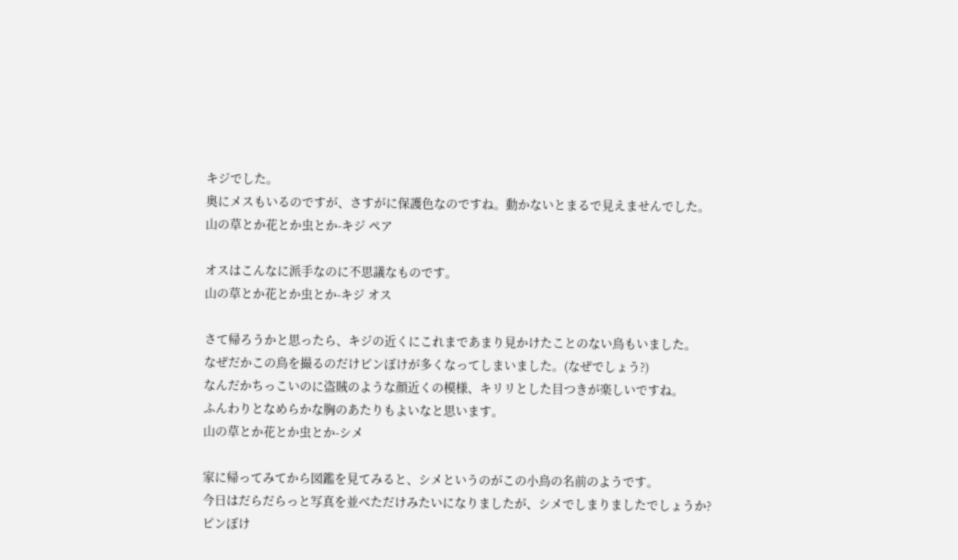キジでした。
奥にメスもいるのですが、さすがに保護色なのですね。動かないとまるで見えませんでした。
山の草とか花とか虫とか-キジ ペア

オスはこんなに派手なのに不思議なものです。
山の草とか花とか虫とか-キジ オス

さて帰ろうかと思ったら、キジの近くにこれまであまり見かけたことのない鳥もいました。
なぜだかこの鳥を撮るのだけピンぼけが多くなってしまいました。(なぜでしょう?)
なんだかちっこいのに盗賊のような顔近くの模様、キリリとした目つきが楽しいですね。
ふんわりとなめらかな胸のあたりもよいなと思います。
山の草とか花とか虫とか-シメ

家に帰ってみてから図鑑を見てみると、シメというのがこの小鳥の名前のようです。
今日はだらだらっと写真を並べただけみたいになりましたが、シメでしまりましたでしょうか?
ピンぼけ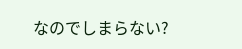なのでしまらない?